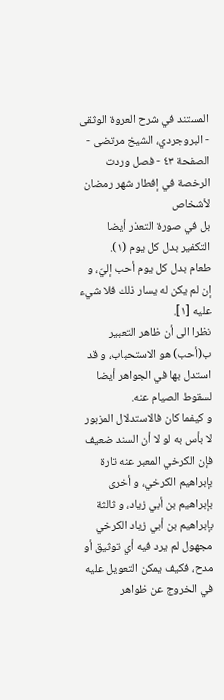المستند في شرح العروة الوثقى - البروجردي، الشيخ مرتضى - الصفحة ٤٣ - فصل وردت الرخصة في إفطار شهر رمضان لأشخاص
بل في صورة التعذر أيضا التكفير بدل كل يوم (١).
طعام بدل كل يوم أحب إليّ، و إن لم يكن له يسار ذلك فلا شيء عليه [١].
نظرا الى أن ظاهر التعبير ب(أحب) هو الاستحباب، و قد استدل بها في الجواهر أيضا لسقوط الصيام عنه.
و كيفما كان فالاستدلال المزبور لا بأس به لو لا أن السند ضعيف فإن الكرخي المعبر عنه تارة بإبراهيم الكرخي، و أخرى بإبراهيم بن أبي زياد، و ثالثة بإبراهيم بن أبي زياد الكرخي مجهول لم يرد فيه أي توثيق أو مدح، فكيف يمكن التعويل عليه في الخروج عن ظواهر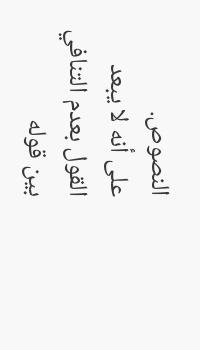النصوص.
على أنه لا يبعد القول بعدم التنافي بين قوله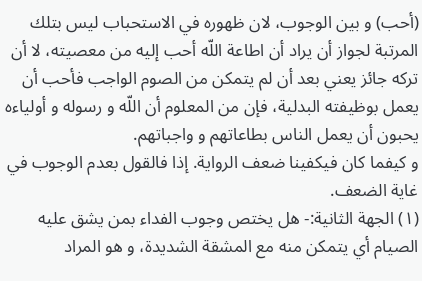(أحب) و بين الوجوب، لان ظهوره في الاستحباب ليس بتلك المرتبة لجواز أن يراد أن اطاعة اللّه أحب إليه من معصيته، لا أن تركه جائز يعني بعد أن لم يتمكن من الصوم الواجب فأحب أن يعمل بوظيفته البدلية، فإن من المعلوم أن اللّه و رسوله و أولياءه يحبون أن يعمل الناس بطاعاتهم و واجباتهم.
و كيفما كان فيكفينا ضعف الرواية. إذا فالقول بعدم الوجوب في غاية الضعف.
(١) الجهة الثانية:- هل يختص وجوب الفداء بمن يشق عليه الصيام أي يتمكن منه مع المشقة الشديدة، و هو المراد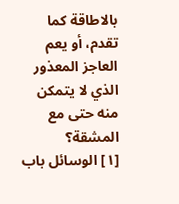بالاطاقة كما تقدم، أو يعم العاجز المعذور الذي لا يتمكن منه حتى مع المشقة؟
[١] الوسائل باب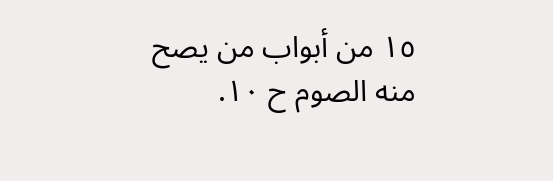١٥ من أبواب من يصح منه الصوم ح ١٠.